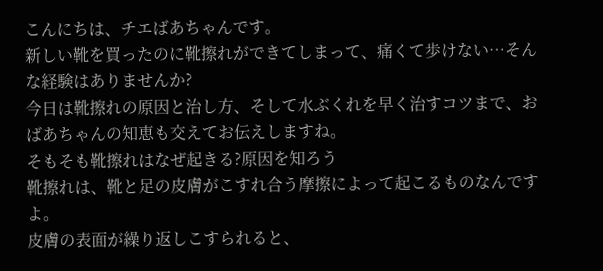こんにちは、チエばあちゃんです。
新しい靴を買ったのに靴擦れができてしまって、痛くて歩けない…そんな経験はありませんか?
今日は靴擦れの原因と治し方、そして水ぶくれを早く治すコツまで、おばあちゃんの知恵も交えてお伝えしますね。
そもそも靴擦れはなぜ起きる?原因を知ろう
靴擦れは、靴と足の皮膚がこすれ合う摩擦によって起こるものなんですよ。
皮膚の表面が繰り返しこすられると、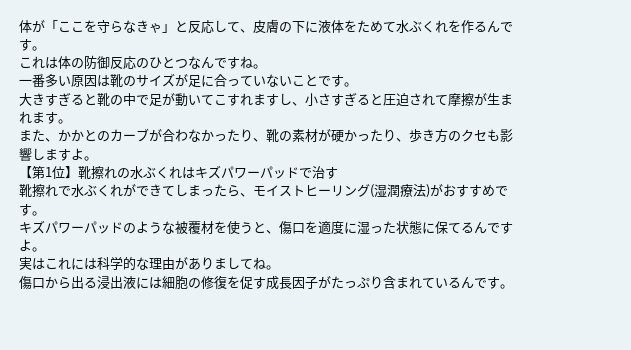体が「ここを守らなきゃ」と反応して、皮膚の下に液体をためて水ぶくれを作るんです。
これは体の防御反応のひとつなんですね。
一番多い原因は靴のサイズが足に合っていないことです。
大きすぎると靴の中で足が動いてこすれますし、小さすぎると圧迫されて摩擦が生まれます。
また、かかとのカーブが合わなかったり、靴の素材が硬かったり、歩き方のクセも影響しますよ。
【第1位】靴擦れの水ぶくれはキズパワーパッドで治す
靴擦れで水ぶくれができてしまったら、モイストヒーリング(湿潤療法)がおすすめです。
キズパワーパッドのような被覆材を使うと、傷口を適度に湿った状態に保てるんですよ。
実はこれには科学的な理由がありましてね。
傷口から出る浸出液には細胞の修復を促す成長因子がたっぷり含まれているんです。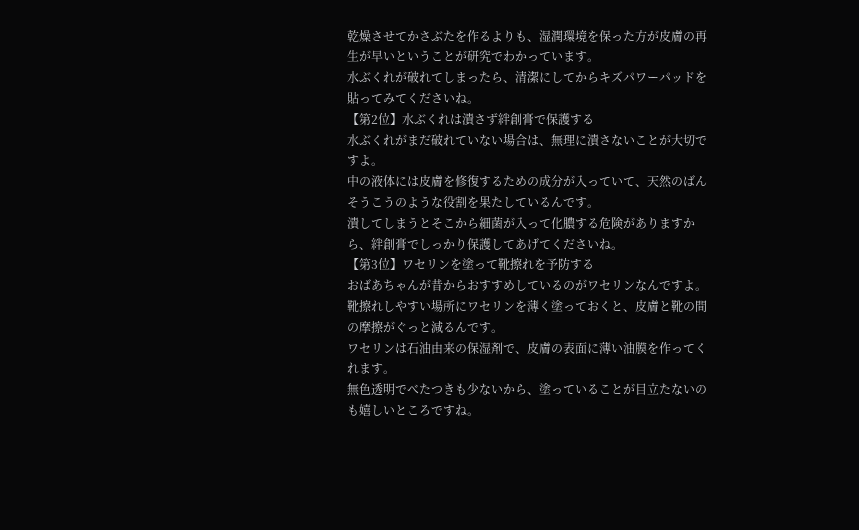乾燥させてかさぶたを作るよりも、湿潤環境を保った方が皮膚の再生が早いということが研究でわかっています。
水ぶくれが破れてしまったら、清潔にしてからキズパワーパッドを貼ってみてくださいね。
【第2位】水ぶくれは潰さず絆創膏で保護する
水ぶくれがまだ破れていない場合は、無理に潰さないことが大切ですよ。
中の液体には皮膚を修復するための成分が入っていて、天然のばんそうこうのような役割を果たしているんです。
潰してしまうとそこから細菌が入って化膿する危険がありますから、絆創膏でしっかり保護してあげてくださいね。
【第3位】ワセリンを塗って靴擦れを予防する
おばあちゃんが昔からおすすめしているのがワセリンなんですよ。
靴擦れしやすい場所にワセリンを薄く塗っておくと、皮膚と靴の間の摩擦がぐっと減るんです。
ワセリンは石油由来の保湿剤で、皮膚の表面に薄い油膜を作ってくれます。
無色透明でべたつきも少ないから、塗っていることが目立たないのも嬉しいところですね。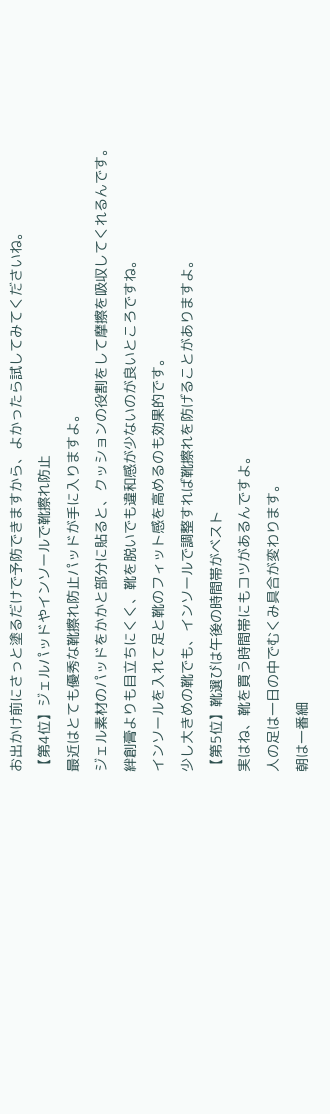お出かけ前にさっと塗るだけで予防できますから、よかったら試してみてくださいね。
【第4位】ジェルパッドやインソールで靴擦れ防止
最近はとても優秀な靴擦れ防止パッドが手に入りますよ。
ジェル素材のパッドをかかと部分に貼ると、クッションの役割をして摩擦を吸収してくれるんです。
絆創膏よりも目立ちにくく、靴を脱いでも違和感が少ないのが良いところですね。
インソールを入れて足と靴のフィット感を高めるのも効果的です。
少し大きめの靴でも、インソールで調整すれば靴擦れを防げることがありますよ。
【第5位】靴選びは午後の時間帯がベスト
実はね、靴を買う時間帯にもコツがあるんですよ。
人の足は一日の中でむくみ具合が変わります。
朝は一番細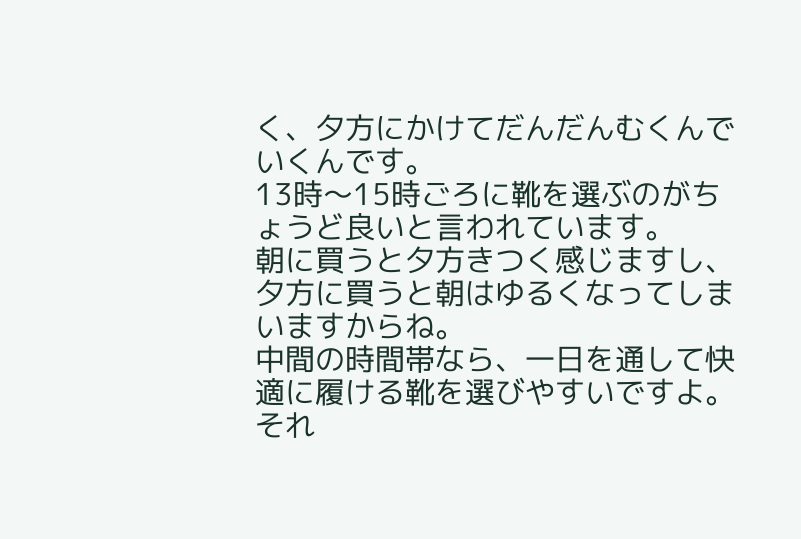く、夕方にかけてだんだんむくんでいくんです。
13時〜15時ごろに靴を選ぶのがちょうど良いと言われています。
朝に買うと夕方きつく感じますし、夕方に買うと朝はゆるくなってしまいますからね。
中間の時間帯なら、一日を通して快適に履ける靴を選びやすいですよ。
それ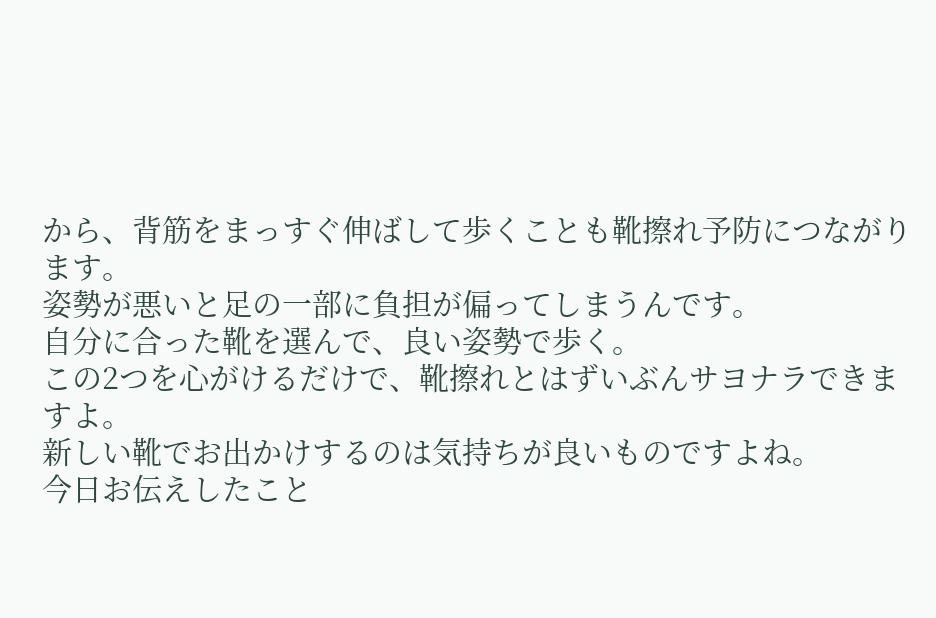から、背筋をまっすぐ伸ばして歩くことも靴擦れ予防につながります。
姿勢が悪いと足の一部に負担が偏ってしまうんです。
自分に合った靴を選んで、良い姿勢で歩く。
この2つを心がけるだけで、靴擦れとはずいぶんサヨナラできますよ。
新しい靴でお出かけするのは気持ちが良いものですよね。
今日お伝えしたこと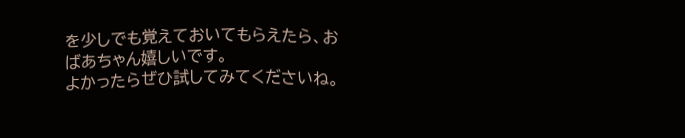を少しでも覚えておいてもらえたら、おばあちゃん嬉しいです。
よかったらぜひ試してみてくださいね。